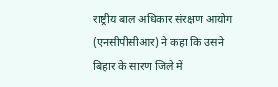राष्ट्रीय बाल अधिकार संरक्षण आयोग (एनसीपीसीआर) ने कहा कि उसने बिहार के सारण जिले में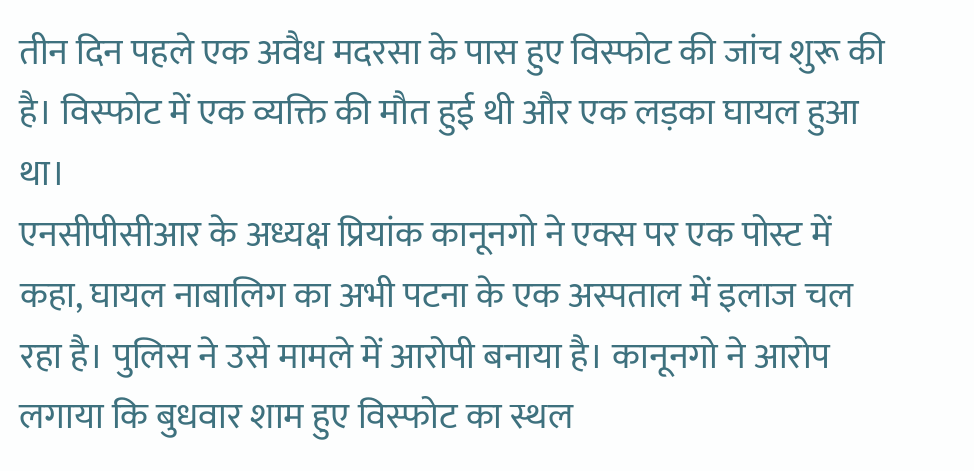तीन दिन पहले एक अवैध मदरसा के पास हुए विस्फोट की जांच शुरू की है। विस्फोट में एक व्यक्ति की मौत हुई थी और एक लड़का घायल हुआ था।
एनसीपीसीआर के अध्यक्ष प्रियांक कानूनगो ने एक्स पर एक पोस्ट में कहा, घायल नाबालिग का अभी पटना के एक अस्पताल में इलाज चल रहा है। पुलिस ने उसे मामले में आरोपी बनाया है। कानूनगो ने आरोप लगाया कि बुधवार शाम हुए विस्फोट का स्थल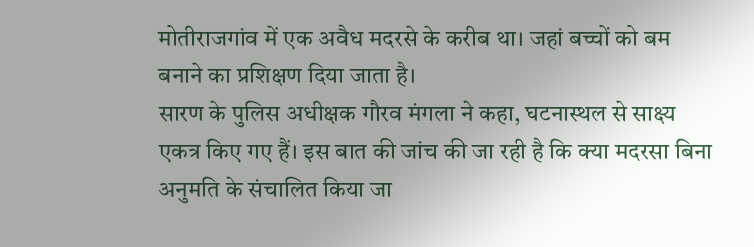मोतीराजगांव में एक अवैध मदरसे के करीब था। जहां बच्चों को बम बनाने का प्रशिक्षण दिया जाता है।
सारण के पुलिस अधीक्षक गौरव मंगला ने कहा, घटनास्थल से साक्ष्य एकत्र किए गए हैं। इस बात की जांच की जा रही है कि क्या मदरसा बिना अनुमति के संचालित किया जा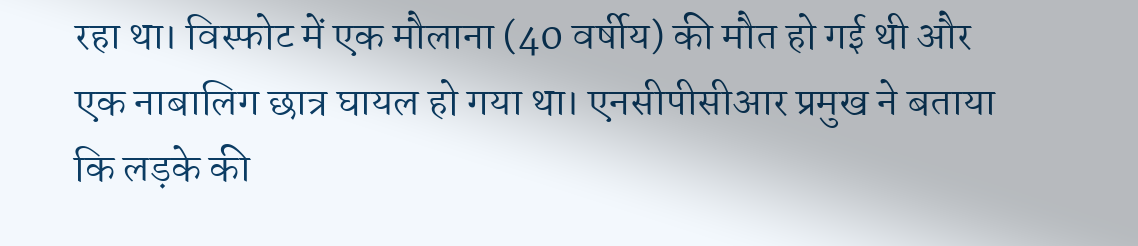रहा था। विस्फोट में एक मौलाना (40 वर्षीय) की मौत हो गई थी और एक नाबालिग छात्र घायल हो गया था। एनसीपीसीआर प्रमुख ने बताया कि लड़के की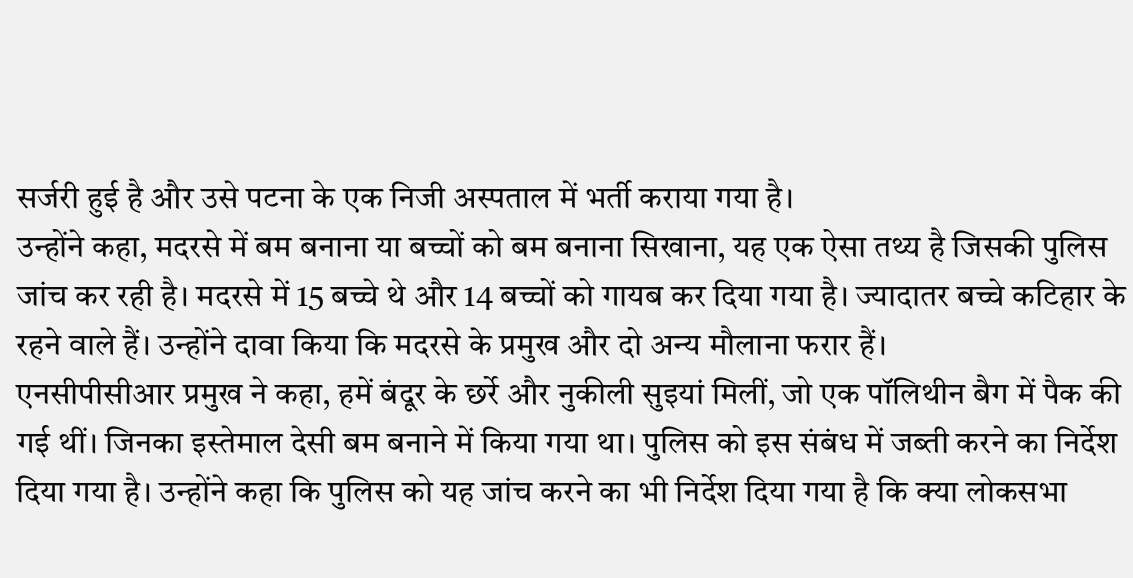सर्जरी हुई है और उसे पटना के एक निजी अस्पताल में भर्ती कराया गया है।
उन्होंने कहा, मदरसे में बम बनाना या बच्चों को बम बनाना सिखाना, यह एक ऐसा तथ्य है जिसकी पुलिस जांच कर रही है। मदरसे में 15 बच्चे थे और 14 बच्चों को गायब कर दिया गया है। ज्यादातर बच्चे कटिहार के रहने वाले हैं। उन्होंने दावा किया कि मदरसे के प्रमुख और दो अन्य मौलाना फरार हैं।
एनसीपीसीआर प्रमुख ने कहा, हमें बंदूर के छर्रे और नुकीली सुइयां मिलीं, जो एक पॉलिथीन बैग में पैक की गई थीं। जिनका इस्तेमाल देसी बम बनाने में किया गया था। पुलिस को इस संबंध में जब्ती करने का निर्देश दिया गया है। उन्होंने कहा कि पुलिस को यह जांच करने का भी निर्देश दिया गया है कि क्या लोकसभा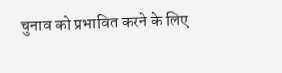चुनाव को प्रभावित करने के लिए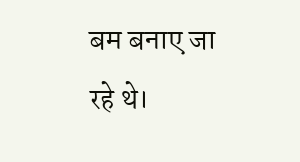बम बनाए जा रहे थे।